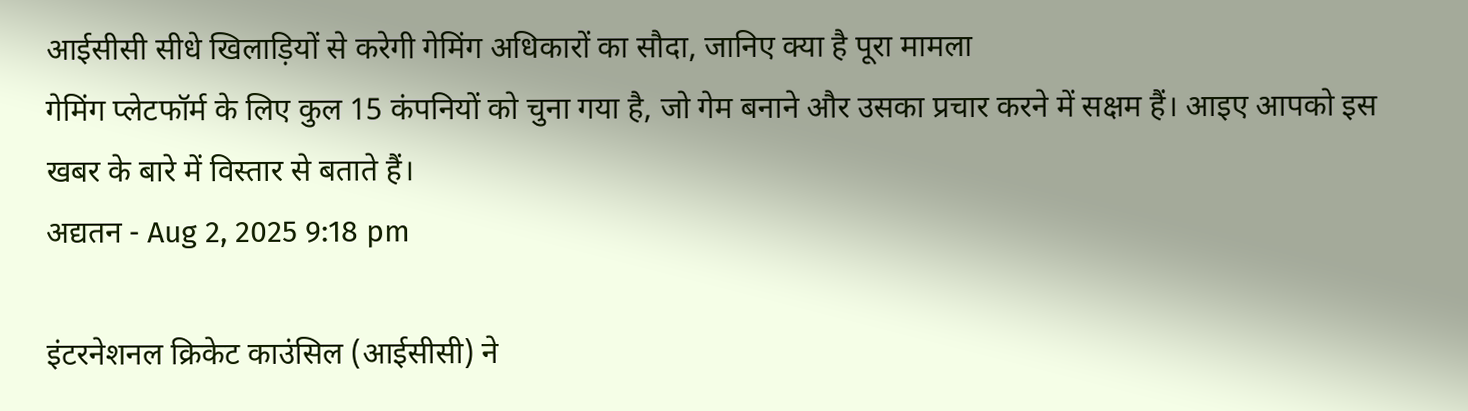आईसीसी सीधे खिलाड़ियों से करेगी गेमिंग अधिकारों का सौदा, जानिए क्या है पूरा मामला
गेमिंग प्लेटफॉर्म के लिए कुल 15 कंपनियों को चुना गया है, जो गेम बनाने और उसका प्रचार करने में सक्षम हैं। आइए आपको इस खबर के बारे में विस्तार से बताते हैं।
अद्यतन - Aug 2, 2025 9:18 pm

इंटरनेशनल क्रिकेट काउंसिल (आईसीसी) ने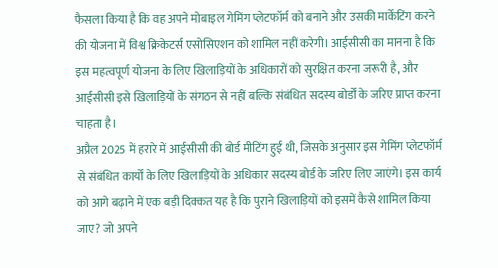फैसला किया है कि वह अपने मोबाइल गेमिंग प्लेटफॉर्म को बनाने और उसकी मार्केटिंग करने की योजना में विश्व क्रिकेटर्स एसोसिएशन को शामिल नहीं करेगी। आईसीसी का मानना है कि इस महत्वपूर्ण योजना के लिए खिलाड़ियों के अधिकारों को सुरक्षित करना जरूरी है, और आईसीसी इसे खिलाड़ियों के संगठन से नहीं बल्कि संबंधित सदस्य बोर्डों के जरिए प्राप्त करना चाहता है।
अप्रैल 2025 में हरारे में आईसीसी की बोर्ड मीटिंग हुई थी, जिसके अनुसार इस गेमिंग प्लेटफॉर्म से संबंधित कार्यों के लिए खिलाड़ियों के अधिकार सदस्य बोर्ड के जरिए लिए जाएंगे। इस कार्य को आगे बढ़ाने में एक बड़ी दिक्कत यह है कि पुराने खिलाड़ियों को इसमें कैसे शामिल किया जाए? जो अपने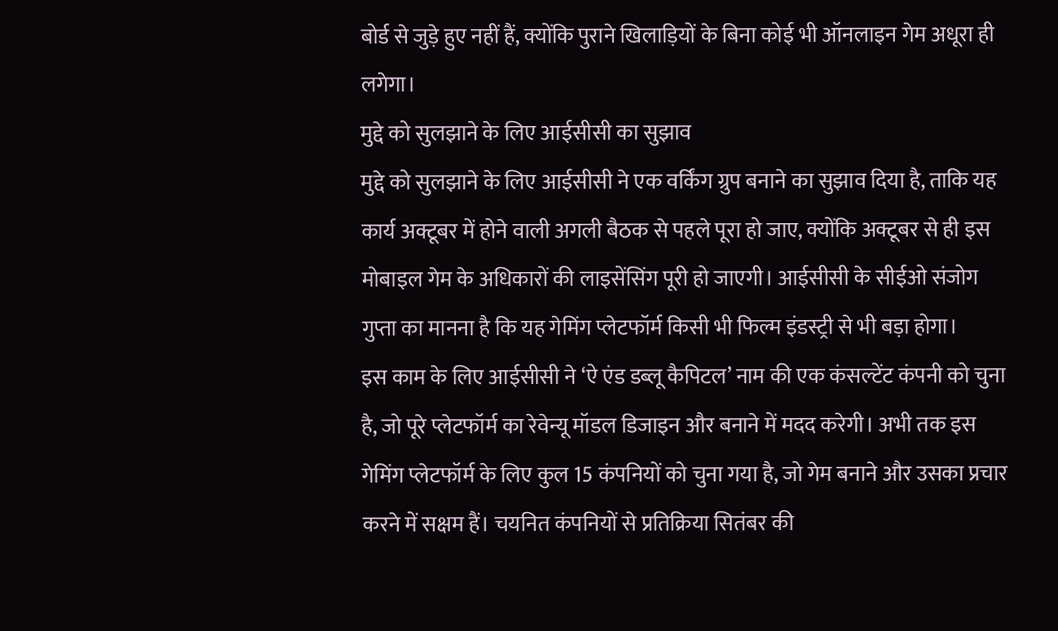बोर्ड से जुड़े हुए नहीं हैं, क्योंकि पुराने खिलाड़ियों के बिना कोई भी ऑनलाइन गेम अधूरा ही लगेगा।
मुद्दे को सुलझाने के लिए आईसीसी का सुझाव
मुद्दे को सुलझाने के लिए आईसीसी ने एक वर्किंग ग्रुप बनाने का सुझाव दिया है, ताकि यह कार्य अक्टूबर में होने वाली अगली बैठक से पहले पूरा हो जाए, क्योंकि अक्टूबर से ही इस मोबाइल गेम के अधिकारों की लाइसेंसिंग पूरी हो जाएगी। आईसीसी के सीईओ संजोग गुप्ता का मानना है कि यह गेमिंग प्लेटफॉर्म किसी भी फिल्म इंडस्ट्री से भी बड़ा होगा।
इस काम के लिए आईसीसी ने ‘ऐ एंड डब्लू कैपिटल’ नाम की एक कंसल्टेंट कंपनी को चुना है, जो पूरे प्लेटफॉर्म का रेवेन्यू मॉडल डिजाइन और बनाने में मदद करेगी। अभी तक इस गेमिंग प्लेटफॉर्म के लिए कुल 15 कंपनियों को चुना गया है, जो गेम बनाने और उसका प्रचार करने में सक्षम हैं। चयनित कंपनियों से प्रतिक्रिया सितंबर की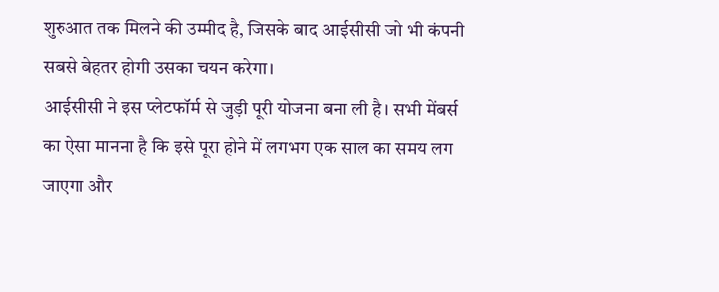शुरुआत तक मिलने की उम्मीद है, जिसके बाद आईसीसी जो भी कंपनी सबसे बेहतर होगी उसका चयन करेगा।
आईसीसी ने इस प्लेटफॉर्म से जुड़ी पूरी योजना बना ली है। सभी मेंबर्स का ऐसा मानना है कि इसे पूरा होने में लगभग एक साल का समय लग जाएगा और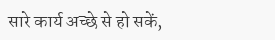सारे कार्य अच्छे से हो सकें,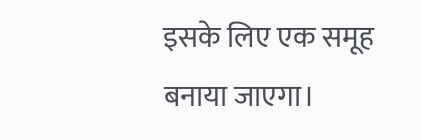इसके लिए एक समूह बनाया जाएगा।